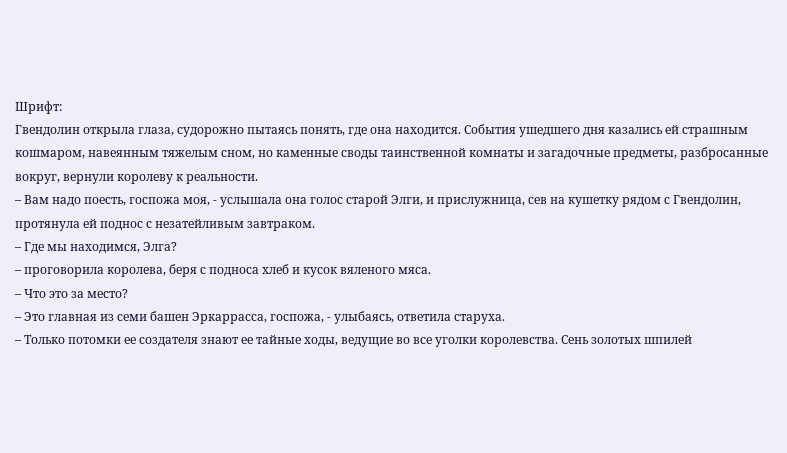Шрифт:
Гвендолин открыла глаза, судорожно пытаясь понять, где она находится. События ушедшего дня казались ей страшным кошмаром, навеянным тяжелым сном, но каменные своды таинственной комнаты и загадочные предметы, разбросанные вокруг, вернули королеву к реальности.
– Вам надо поесть, госпожа моя, - услышала она голос старой Элги, и прислужница, сев на кушетку рядом с Гвендолин, протянула ей поднос с незатейливым завтраком.
– Где мы находимся, Элга?
– проговорила королева, беря с подноса хлеб и кусок вяленого мяса.
– Что это за место?
– Это главная из семи башен Эркаррасса, госпожа, - улыбаясь, ответила старуха.
– Только потомки ее создателя знают ее тайные ходы, ведущие во все уголки королевства. Сень золотых шпилей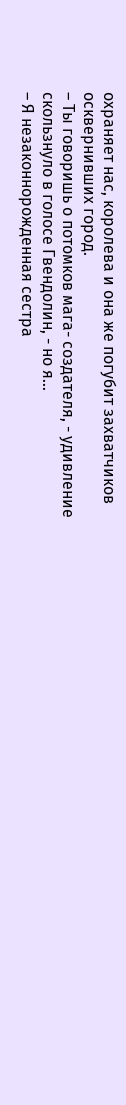охраняет нас, королева и она же погубит захватчиков осквернивших город.
– Ты говоришь о потомков мага- создателя, - удивление скользнуло в голосе Гвендолин, - но я...
– Я незаконнорожденная сестра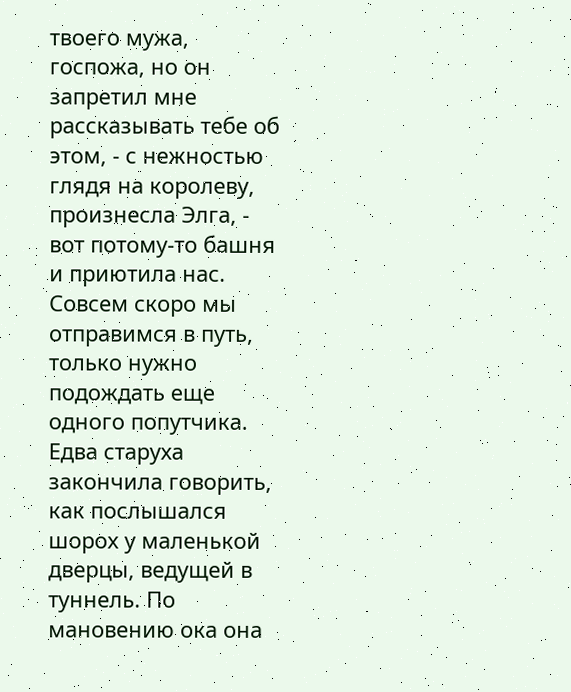твоего мужа, госпожа, но он запретил мне рассказывать тебе об этом, - с нежностью глядя на королеву, произнесла Элга, - вот потому-то башня и приютила нас. Совсем скоро мы отправимся в путь, только нужно подождать еще одного попутчика.
Едва старуха закончила говорить, как послышался шорох у маленькой дверцы, ведущей в туннель. По мановению ока она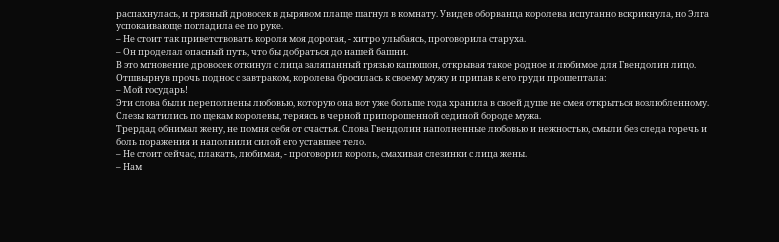распахнулась, и грязный дровосек в дырявом плаще шагнул в комнату. Увидев оборванца королева испуганно вскрикнула, но Элга успокаивающе погладила ее по руке.
– Не стоит так приветствовать короля моя дорогая, - хитро улыбаясь, проговорила старуха.
– Он проделал опасный путь, что бы добраться до нашей башни.
В это мгновение дровосек откинул с лица заляпанный грязью капюшон, открывая такое родное и любимое для Гвендолин лицо.
Отшвырнув прочь поднос с завтраком, королева бросилась к своему мужу и припав к его груди прошептала:
– Мой государь!
Эти слова были переполнены любовью, которую она вот уже больше года хранила в своей душе не смея открыться возлюбленному. Слезы катились по щекам королевы, теряясь в черной припорошенной сединой бороде мужа.
Трердад обнимал жену, не помня себя от счастья. Слова Гвендолин наполненные любовью и нежностью, смыли без следа горечь и боль поражения и наполнили силой его уставшее тело.
– Не стоит сейчас, плакать, любимая, - проговорил король, смахивая слезинки с лица жены.
– Нам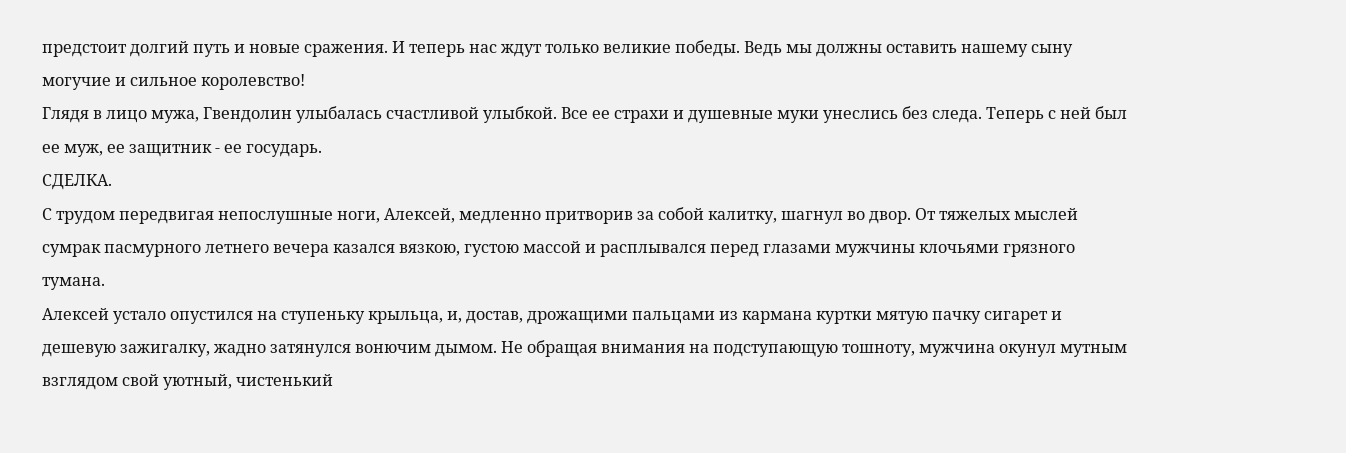предстоит долгий путь и новые сражения. И теперь нас ждут только великие победы. Ведь мы должны оставить нашему сыну могучие и сильное королевство!
Глядя в лицо мужа, Гвендолин улыбалась счастливой улыбкой. Все ее страхи и душевные муки унеслись без следа. Теперь с ней был ее муж, ее защитник - ее государь.
СДЕЛКА.
С трудом передвигая непослушные ноги, Алексей, медленно притворив за собой калитку, шагнул во двор. От тяжелых мыслей сумрак пасмурного летнего вечера казался вязкою, густою массой и расплывался перед глазами мужчины клочьями грязного тумана.
Алексей устало опустился на ступеньку крыльца, и, достав, дрожащими пальцами из кармана куртки мятую пачку сигарет и дешевую зажигалку, жадно затянулся вонючим дымом. Не обращая внимания на подступающую тошноту, мужчина окунул мутным взглядом свой уютный, чистенький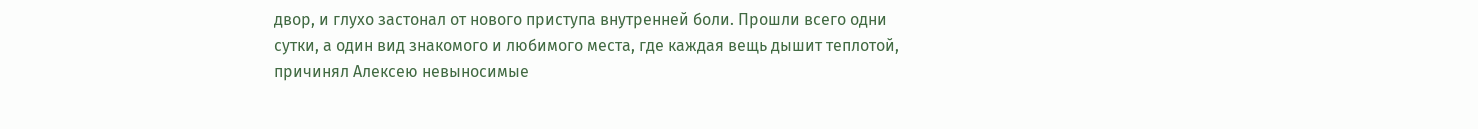двор, и глухо застонал от нового приступа внутренней боли. Прошли всего одни сутки, а один вид знакомого и любимого места, где каждая вещь дышит теплотой, причинял Алексею невыносимые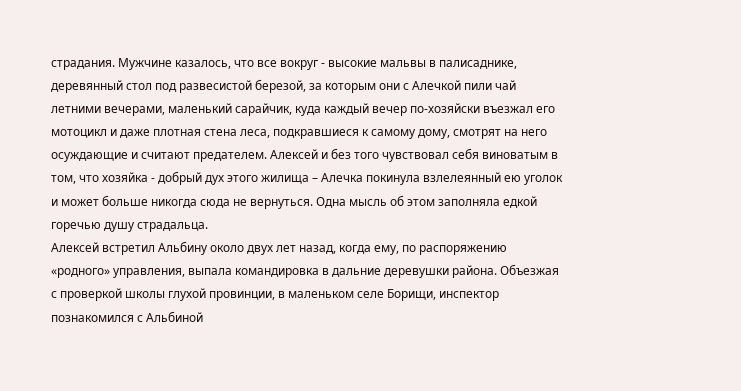страдания. Мужчине казалось, что все вокруг - высокие мальвы в палисаднике, деревянный стол под развесистой березой, за которым они с Алечкой пили чай летними вечерами, маленький сарайчик, куда каждый вечер по-хозяйски въезжал его мотоцикл и даже плотная стена леса, подкравшиеся к самому дому, смотрят на него осуждающие и считают предателем. Алексей и без того чувствовал себя виноватым в том, что хозяйка - добрый дух этого жилища – Алечка покинула взлелеянный ею уголок и может больше никогда сюда не вернуться. Одна мысль об этом заполняла едкой горечью душу страдальца.
Алексей встретил Альбину около двух лет назад, когда ему, по распоряжению «родного» управления, выпала командировка в дальние деревушки района. Объезжая с проверкой школы глухой провинции, в маленьком селе Борищи, инспектор познакомился с Альбиной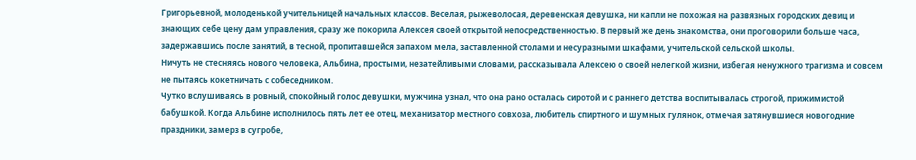Григорьевной, молоденькой учительницей начальных классов. Веселая, рыжеволосая, деревенская девушка, ни капли не похожая на развязных городских девиц и знающих себе цену дам управления, сразу же покорила Алексея своей открытой непосредственностью. В первый же день знакомства, они проговорили больше часа, задержавшись после занятий, в тесной, пропитавшейся запахом мела, заставленной столами и несуразными шкафами, учительской сельской школы.
Ничуть не стесняясь нового человека, Альбина, простыми, незатейливыми словами, рассказывала Алексею о своей нелегкой жизни, избегая ненужного трагизма и совсем не пытаясь кокетничать с собеседником.
Чутко вслушиваясь в ровный, спокойный голос девушки, мужчина узнал, что она рано осталась сиротой и с раннего детства воспитывалась строгой, прижимистой бабушкой. Когда Альбине исполнилось пять лет ее отец, механизатор местного совхоза, любитель спиртного и шумных гулянок, отмечая затянувшиеся новогодние праздники, замерз в сугробе,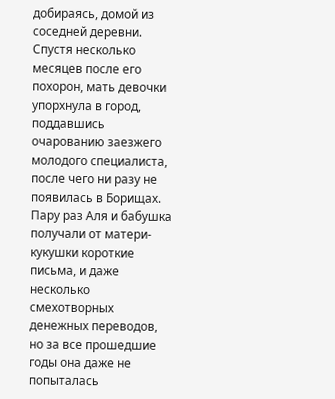добираясь, домой из соседней деревни. Спустя несколько месяцев после его похорон, мать девочки упорхнула в город, поддавшись очарованию заезжего молодого специалиста, после чего ни разу не появилась в Борищах. Пару раз Аля и бабушка получали от матери-кукушки короткие письма, и даже несколько смехотворных денежных переводов, но за все прошедшие годы она даже не попыталась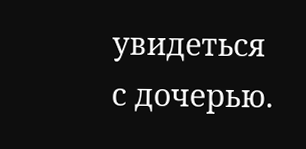увидеться с дочерью.